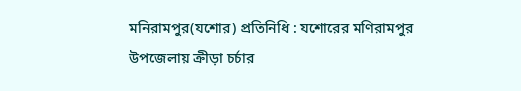মনিরামপুর(যশোর) প্রতিনিধি : যশোরের মণিরামপুর উপজেলায় ক্রীড়া চর্চার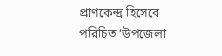প্রাণকেন্দ্র হিসেবে পরিচিত ‘উপজেলা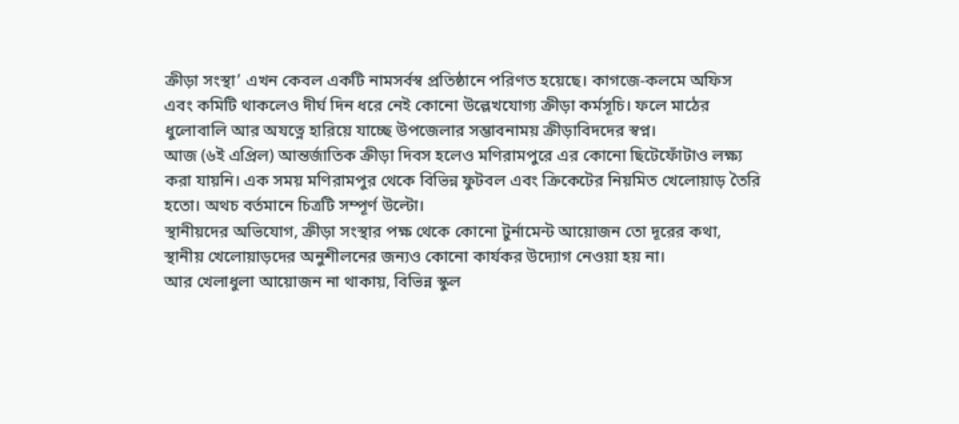ক্রীড়া সংস্থা’ এখন কেবল একটি নামসর্বস্ব প্রতিষ্ঠানে পরিণত হয়েছে। কাগজে-কলমে অফিস এবং কমিটি থাকলেও দীর্ঘ দিন ধরে নেই কোনো উল্লেখযোগ্য ক্রীড়া কর্মসূচি। ফলে মাঠের ধুলোবালি আর অযত্নে হারিয়ে যাচ্ছে উপজেলার সম্ভাবনাময় ক্রীড়াবিদদের স্বপ্ন।
আজ (৬ই এপ্রিল) আন্তর্জাতিক ক্রীড়া দিবস হলেও মণিরামপুরে এর কোনো ছিটেফোঁটাও লক্ষ্য করা যায়নি। এক সময় মণিরামপুর থেকে বিভিন্ন ফুটবল এবং ক্রিকেটের নিয়মিত খেলোয়াড় তৈরি হতো। অথচ বর্তমানে চিত্রটি সম্পূর্ণ উল্টো।
স্থানীয়দের অভিযোগ, ক্রীড়া সংস্থার পক্ষ থেকে কোনো টুর্নামেন্ট আয়োজন তো দূরের কথা, স্থানীয় খেলোয়াড়দের অনুশীলনের জন্যও কোনো কার্যকর উদ্যোগ নেওয়া হয় না।
আর খেলাধুলা আয়োজন না থাকায়, বিভিন্ন স্কুল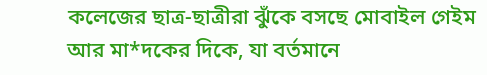কলেজের ছাত্র-ছাত্রীরা ঝুঁকে বসছে মোবাইল গেইম আর মা*দকের দিকে, যা বর্তমানে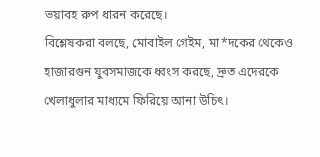ভয়াবহ রুপ ধারন করেছে।
বিশ্লেষকরা বলছে, মোবাইল গেইম, মা*দকের থেকেও হাজারগুন যুবসমাজকে ধ্বংস করছে, দ্রুত এদেরকে খেলাধুলার মাধ্যমে ফিরিয়ে আনা উচিৎ।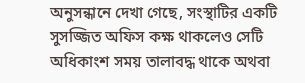অনুসন্ধানে দেখা গেছে, সংস্থাটির একটি সুসজ্জিত অফিস কক্ষ থাকলেও সেটি অধিকাংশ সময় তালাবদ্ধ থাকে অথবা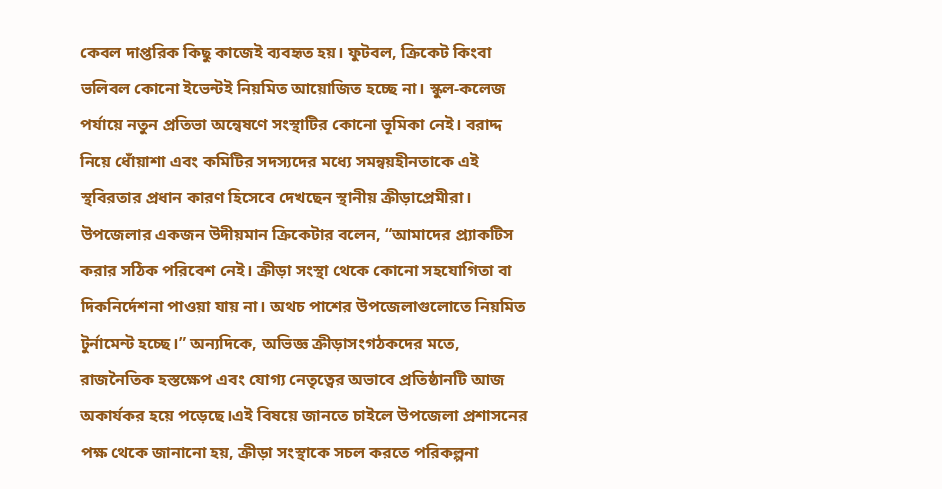কেবল দাপ্তরিক কিছু কাজেই ব্যবহৃত হয়। ফুটবল, ক্রিকেট কিংবা ভলিবল কোনো ইভেন্টই নিয়মিত আয়োজিত হচ্ছে না। স্কুল-কলেজ পর্যায়ে নতুন প্রতিভা অন্বেষণে সংস্থাটির কোনো ভূমিকা নেই। বরাদ্দ নিয়ে ধোঁয়াশা এবং কমিটির সদস্যদের মধ্যে সমন্বয়হীনতাকে এই স্থবিরতার প্রধান কারণ হিসেবে দেখছেন স্থানীয় ক্রীড়াপ্রেমীরা।
উপজেলার একজন উদীয়মান ক্রিকেটার বলেন, “আমাদের প্র্যাকটিস করার সঠিক পরিবেশ নেই। ক্রীড়া সংস্থা থেকে কোনো সহযোগিতা বা দিকনির্দেশনা পাওয়া যায় না। অথচ পাশের উপজেলাগুলোতে নিয়মিত টুর্নামেন্ট হচ্ছে।” অন্যদিকে, অভিজ্ঞ ক্রীড়াসংগঠকদের মতে, রাজনৈতিক হস্তক্ষেপ এবং যোগ্য নেতৃত্বের অভাবে প্রতিষ্ঠানটি আজ অকার্যকর হয়ে পড়েছে।এই বিষয়ে জানতে চাইলে উপজেলা প্রশাসনের পক্ষ থেকে জানানো হয়, ক্রীড়া সংস্থাকে সচল করতে পরিকল্পনা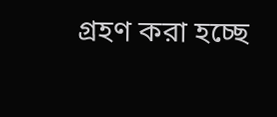গ্রহণ করা হচ্ছে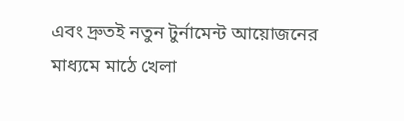এবং দ্রুতই নতুন টুর্নামেন্ট আয়োজনের মাধ্যমে মাঠে খেলা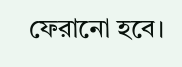ফেরানো হবে।